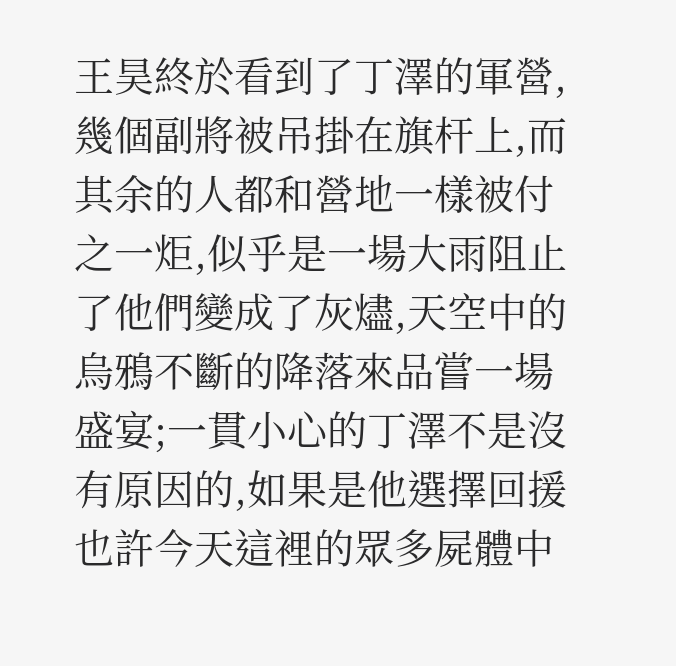王昊終於看到了丁澤的軍營,幾個副將被吊掛在旗杆上,而其余的人都和營地一樣被付之一炬,似乎是一場大雨阻止了他們變成了灰燼,天空中的烏鴉不斷的降落來品嘗一場盛宴;一貫小心的丁澤不是沒有原因的,如果是他選擇回援也許今天這裡的眾多屍體中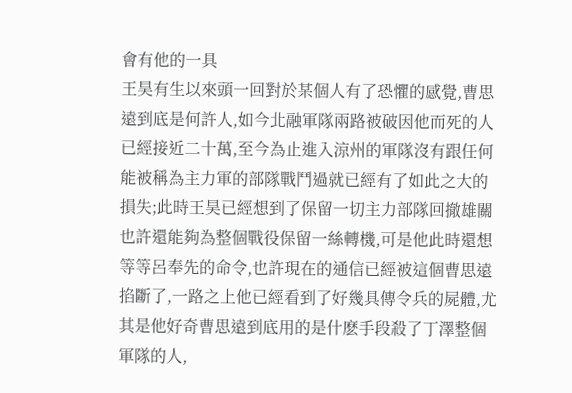會有他的一具
王昊有生以來頭一回對於某個人有了恐懼的感覺,曹思遠到底是何許人,如今北融軍隊兩路被破因他而死的人已經接近二十萬,至今為止進入涼州的軍隊沒有跟任何能被稱為主力軍的部隊戰鬥過就已經有了如此之大的損失;此時王昊已經想到了保留一切主力部隊回撤雄關也許還能夠為整個戰役保留一絲轉機,可是他此時還想等等呂奉先的命令,也許現在的通信已經被這個曹思遠掐斷了,一路之上他已經看到了好幾具傳令兵的屍體,尤其是他好奇曹思遠到底用的是什麽手段殺了丁澤整個軍隊的人,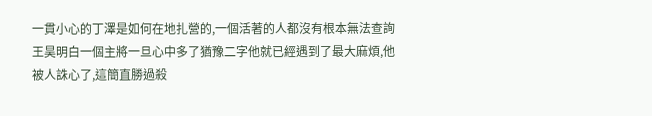一貫小心的丁澤是如何在地扎營的,一個活著的人都沒有根本無法查詢
王昊明白一個主將一旦心中多了猶豫二字他就已經遇到了最大麻煩,他被人誅心了,這簡直勝過殺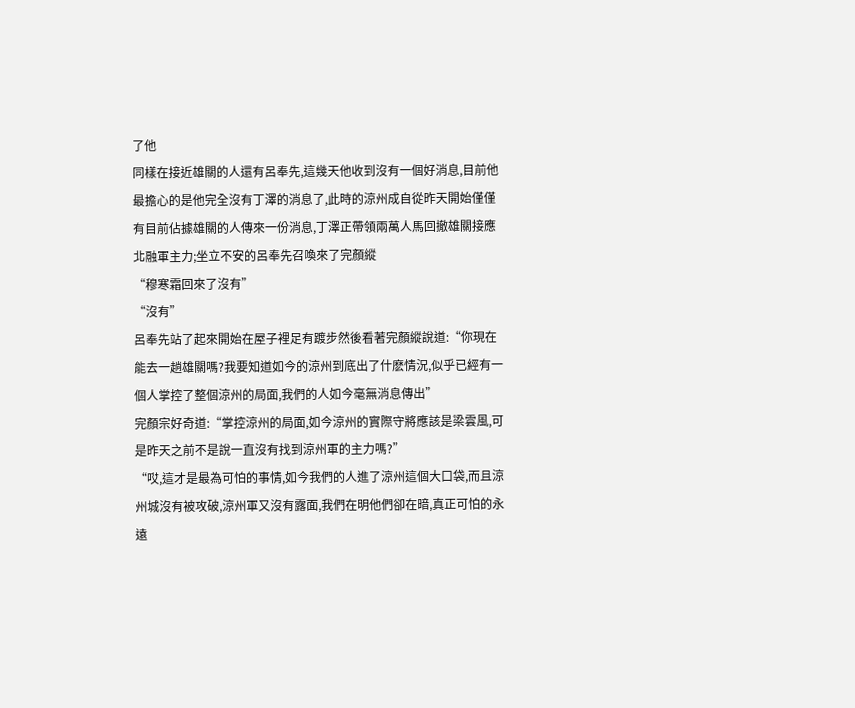了他
同樣在接近雄關的人還有呂奉先,這幾天他收到沒有一個好消息,目前他最擔心的是他完全沒有丁澤的消息了,此時的涼州成自從昨天開始僅僅有目前佔據雄關的人傳來一份消息,丁澤正帶領兩萬人馬回撤雄關接應北融軍主力;坐立不安的呂奉先召喚來了完顏縱
“穆寒霜回來了沒有”
“沒有”
呂奉先站了起來開始在屋子裡足有踱步然後看著完顏縱說道:“你現在能去一趟雄關嗎?我要知道如今的涼州到底出了什麽情況,似乎已經有一個人掌控了整個涼州的局面,我們的人如今毫無消息傳出”
完顏宗好奇道:“掌控涼州的局面,如今涼州的實際守將應該是梁雲風,可是昨天之前不是說一直沒有找到涼州軍的主力嗎?”
“哎,這才是最為可怕的事情,如今我們的人進了涼州這個大口袋,而且涼州城沒有被攻破,涼州軍又沒有露面,我們在明他們卻在暗,真正可怕的永遠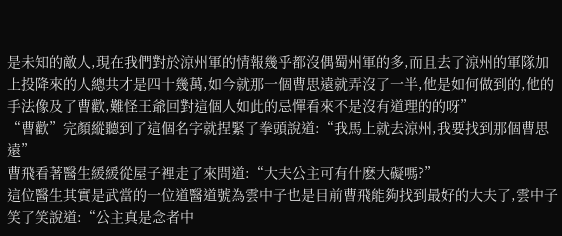是未知的敵人,現在我們對於涼州軍的情報幾乎都沒偶蜀州軍的多,而且去了涼州的軍隊加上投降來的人總共才是四十幾萬,如今就那一個曹思遠就弄沒了一半,他是如何做到的,他的手法像及了曹歡,難怪王爺回對這個人如此的忌憚看來不是沒有道理的的呀”
“曹歡”完顏縱聽到了這個名字就捏緊了拳頭說道:“我馬上就去涼州,我要找到那個曹思遠”
曹飛看著醫生緩緩從屋子裡走了來問道:“大夫公主可有什麽大礙嗎?”
這位醫生其實是武當的一位道醫道號為雲中子也是目前曹飛能夠找到最好的大夫了,雲中子笑了笑說道:“公主真是念者中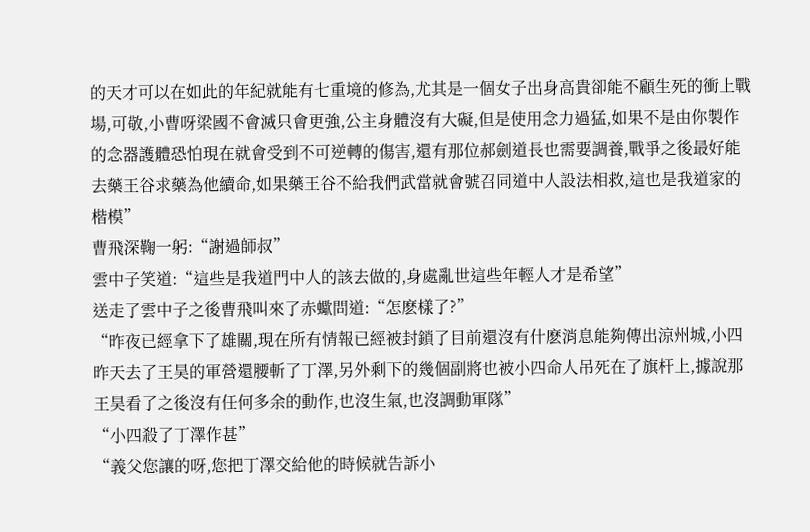的天才可以在如此的年紀就能有七重境的修為,尤其是一個女子出身高貴卻能不顧生死的衝上戰場,可敬,小曹呀梁國不會滅只會更強,公主身體沒有大礙,但是使用念力過猛,如果不是由你製作的念器護體恐怕現在就會受到不可逆轉的傷害,還有那位郝劍道長也需要調養,戰爭之後最好能去藥王谷求藥為他續命,如果藥王谷不給我們武當就會號召同道中人設法相救,這也是我道家的楷模”
曹飛深鞠一躬:“謝過師叔”
雲中子笑道:“這些是我道門中人的該去做的,身處亂世這些年輕人才是希望”
送走了雲中子之後曹飛叫來了赤蠍問道:“怎麽樣了?”
“昨夜已經拿下了雄關,現在所有情報已經被封鎖了目前還沒有什麽消息能夠傳出涼州城,小四昨天去了王昊的軍營還腰斬了丁澤,另外剩下的幾個副將也被小四命人吊死在了旗杆上,據說那王昊看了之後沒有任何多余的動作,也沒生氣,也沒調動軍隊”
“小四殺了丁澤作甚”
“義父您讓的呀,您把丁澤交給他的時候就告訴小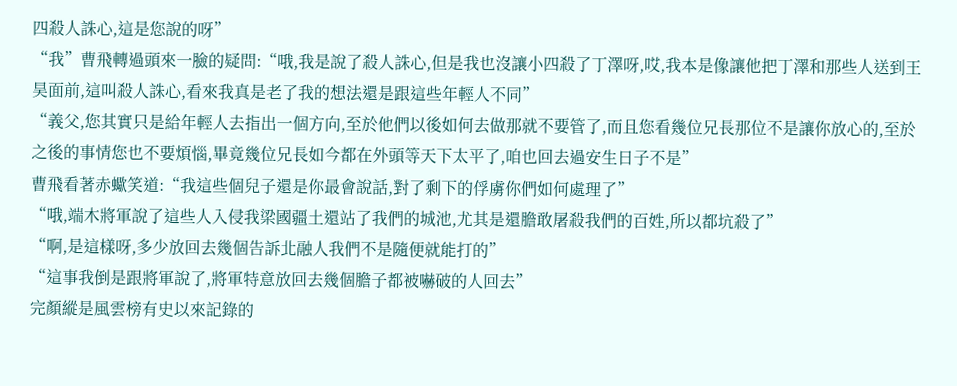四殺人誅心,這是您說的呀”
“我”曹飛轉過頭來一臉的疑問:“哦,我是說了殺人誅心,但是我也沒讓小四殺了丁澤呀,哎,我本是像讓他把丁澤和那些人送到王昊面前,這叫殺人誅心,看來我真是老了我的想法還是跟這些年輕人不同”
“義父,您其實只是給年輕人去指出一個方向,至於他們以後如何去做那就不要管了,而且您看幾位兄長那位不是讓你放心的,至於之後的事情您也不要煩惱,畢竟幾位兄長如今都在外頭等天下太平了,咱也回去過安生日子不是”
曹飛看著赤蠍笑道:“我這些個兒子還是你最會說話,對了剩下的俘虜你們如何處理了”
“哦,端木將軍說了這些人入侵我梁國疆土還站了我們的城池,尤其是還膽敢屠殺我們的百姓,所以都坑殺了”
“啊,是這樣呀,多少放回去幾個告訴北融人我們不是隨便就能打的”
“這事我倒是跟將軍說了,將軍特意放回去幾個膽子都被嚇破的人回去”
完顏縱是風雲榜有史以來記錄的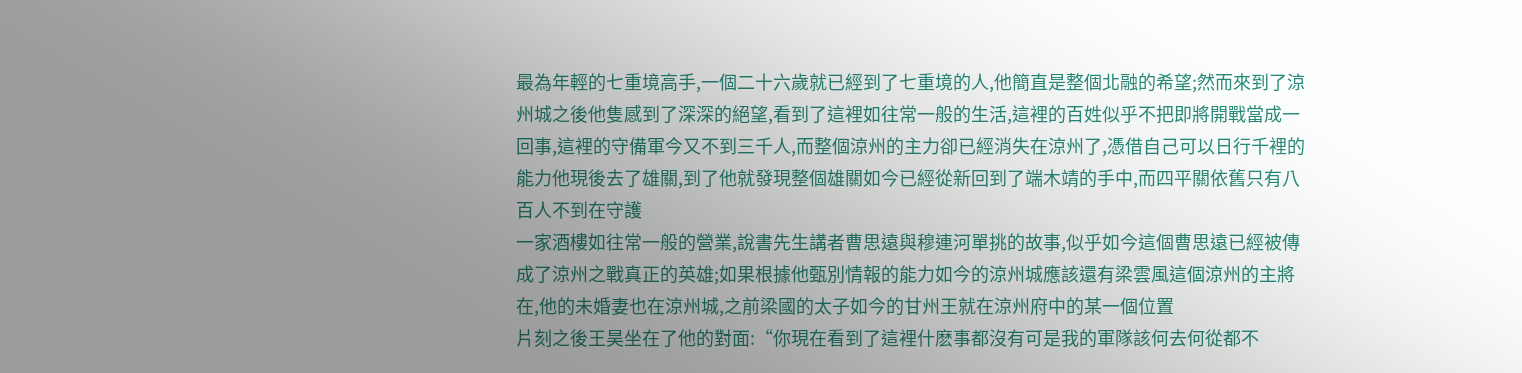最為年輕的七重境高手,一個二十六歲就已經到了七重境的人,他簡直是整個北融的希望;然而來到了涼州城之後他隻感到了深深的絕望,看到了這裡如往常一般的生活,這裡的百姓似乎不把即將開戰當成一回事,這裡的守備軍今又不到三千人,而整個涼州的主力卻已經消失在涼州了,憑借自己可以日行千裡的能力他現後去了雄關,到了他就發現整個雄關如今已經從新回到了端木靖的手中,而四平關依舊只有八百人不到在守護
一家酒樓如往常一般的營業,說書先生講者曹思遠與穆連河單挑的故事,似乎如今這個曹思遠已經被傳成了涼州之戰真正的英雄;如果根據他甄別情報的能力如今的涼州城應該還有梁雲風這個涼州的主將在,他的未婚妻也在涼州城,之前梁國的太子如今的甘州王就在涼州府中的某一個位置
片刻之後王昊坐在了他的對面:“你現在看到了這裡什麽事都沒有可是我的軍隊該何去何從都不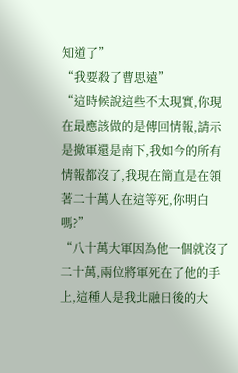知道了”
“我要殺了曹思遠”
“這時候說這些不太現實,你現在最應該做的是傳回情報,請示是撤軍還是南下,我如今的所有情報都沒了,我現在簡直是在領著二十萬人在這等死,你明白嗎?”
“八十萬大軍因為他一個就沒了二十萬,兩位將軍死在了他的手上,這種人是我北融日後的大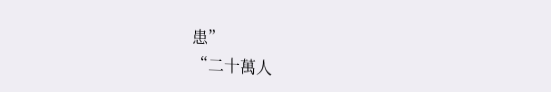患”
“二十萬人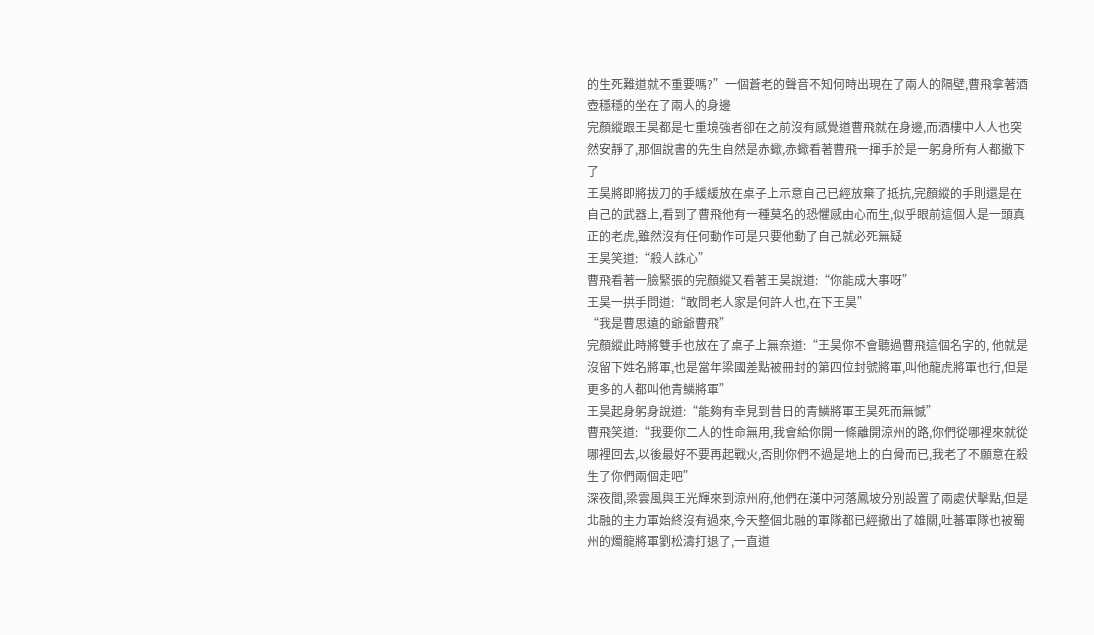的生死難道就不重要嗎?”一個蒼老的聲音不知何時出現在了兩人的隔壁,曹飛拿著酒壺穩穩的坐在了兩人的身邊
完顏縱跟王昊都是七重境強者卻在之前沒有感覺道曹飛就在身邊,而酒樓中人人也突然安靜了,那個說書的先生自然是赤蠍,赤蠍看著曹飛一揮手於是一躬身所有人都撤下了
王昊將即將拔刀的手緩緩放在桌子上示意自己已經放棄了抵抗,完顏縱的手則還是在自己的武器上,看到了曹飛他有一種莫名的恐懼感由心而生,似乎眼前這個人是一頭真正的老虎,雖然沒有任何動作可是只要他動了自己就必死無疑
王昊笑道:“殺人誅心”
曹飛看著一臉緊張的完顏縱又看著王昊說道:“你能成大事呀”
王昊一拱手問道:“敢問老人家是何許人也,在下王昊”
“我是曹思遠的爺爺曹飛”
完顏縱此時將雙手也放在了桌子上無奈道:“王昊你不會聽過曹飛這個名字的, 他就是沒留下姓名將軍,也是當年梁國差點被冊封的第四位封號將軍,叫他龍虎將軍也行,但是更多的人都叫他青鱗將軍”
王昊起身躬身說道:“能夠有幸見到昔日的青鱗將軍王昊死而無憾”
曹飛笑道:“我要你二人的性命無用,我會給你開一條離開涼州的路,你們從哪裡來就從哪裡回去,以後最好不要再起戰火,否則你們不過是地上的白骨而已,我老了不願意在殺生了你們兩個走吧”
深夜間,梁雲風與王光輝來到涼州府,他們在漢中河落鳳坡分別設置了兩處伏擊點,但是北融的主力軍始終沒有過來,今天整個北融的軍隊都已經撤出了雄關,吐蕃軍隊也被蜀州的燭龍將軍劉松濤打退了,一直道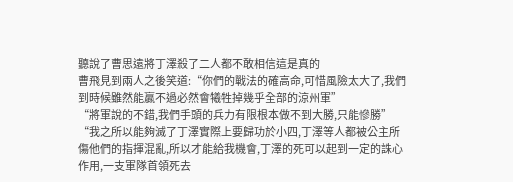聽說了曹思遠將丁澤殺了二人都不敢相信這是真的
曹飛見到兩人之後笑道:“你們的戰法的確高命,可惜風險太大了,我們到時候雖然能贏不過必然會犧牲掉幾乎全部的涼州軍”
“將軍說的不錯,我們手頭的兵力有限根本做不到大勝,只能慘勝”
“我之所以能夠滅了丁澤實際上要歸功於小四,丁澤等人都被公主所傷他們的指揮混亂,所以才能給我機會,丁澤的死可以起到一定的誅心作用,一支軍隊首領死去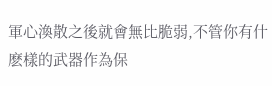軍心渙散之後就會無比脆弱,不管你有什麽樣的武器作為保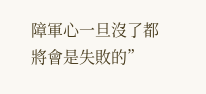障軍心一旦沒了都將會是失敗的”